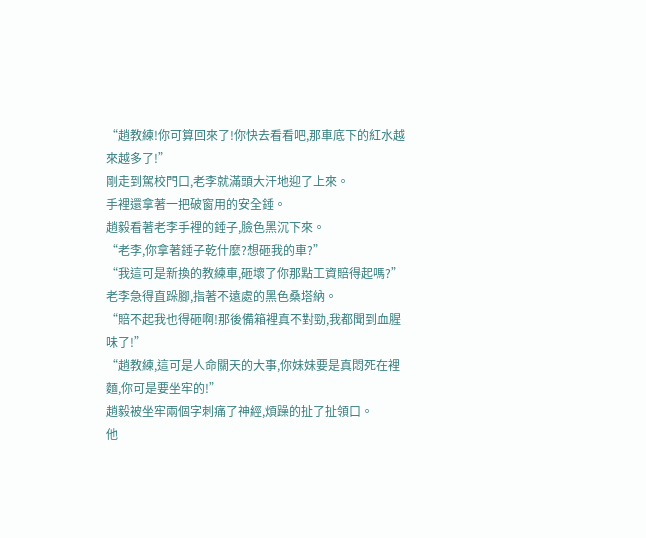“趙教練!你可算回來了!你快去看看吧,那車底下的紅水越來越多了!”
剛走到駕校門口,老李就滿頭大汗地迎了上來。
手裡還拿著一把破窗用的安全錘。
趙毅看著老李手裡的錘子,臉色黑沉下來。
“老李,你拿著錘子乾什麼?想砸我的車?”
“我這可是新換的教練車,砸壞了你那點工資賠得起嗎?”
老李急得直跺腳,指著不遠處的黑色桑塔納。
“賠不起我也得砸啊!那後備箱裡真不對勁,我都聞到血腥味了!”
“趙教練,這可是人命關天的大事,你妹妹要是真悶死在裡麵,你可是要坐牢的!”
趙毅被坐牢兩個字刺痛了神經,煩躁的扯了扯領口。
他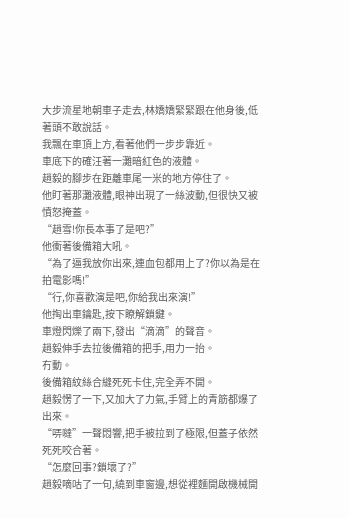大步流星地朝車子走去,林嬌嬌緊緊跟在他身後,低著頭不敢說話。
我飄在車頂上方,看著他們一步步靠近。
車底下的確汪著一灘暗紅色的液體。
趙毅的腳步在距離車尾一米的地方停住了。
他盯著那灘液體,眼神出現了一絲波動,但很快又被憤怒掩蓋。
“趙雪!你長本事了是吧?”
他衝著後備箱大吼。
“為了逼我放你出來,連血包都用上了?你以為是在拍電影嗎!”
“行,你喜歡演是吧,你給我出來演!”
他掏出車鑰匙,按下瞭解鎖鍵。
車燈閃爍了兩下,發出“滴滴”的聲音。
趙毅伸手去拉後備箱的把手,用力一抬。
冇動。
後備箱紋絲合縫死死卡住,完全弄不開。
趙毅愣了一下,又加大了力氣,手臂上的青筋都爆了出來。
“哢噠”一聲悶響,把手被拉到了極限,但蓋子依然死死咬合著。
“怎麼回事?鎖壞了?”
趙毅嘀咕了一句,繞到車窗邊,想從裡麵開啟機械開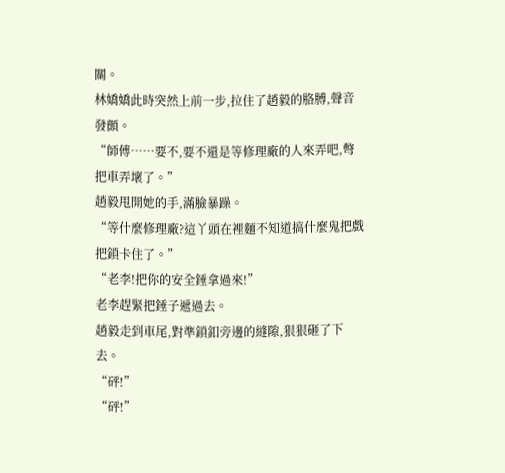關。
林嬌嬌此時突然上前一步,拉住了趙毅的胳膊,聲音發顫。
“師傅……要不,要不還是等修理廠的人來弄吧,彆把車弄壞了。”
趙毅甩開她的手,滿臉暴躁。
“等什麼修理廠?這丫頭在裡麵不知道搞什麼鬼把戲把鎖卡住了。”
“老李!把你的安全錘拿過來!”
老李趕緊把錘子遞過去。
趙毅走到車尾,對準鎖釦旁邊的縫隙,狠狠砸了下去。
“砰!”
“砰!”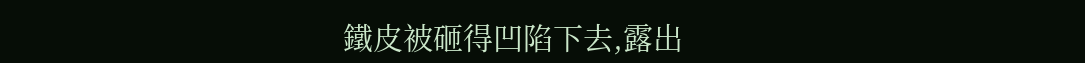鐵皮被砸得凹陷下去,露出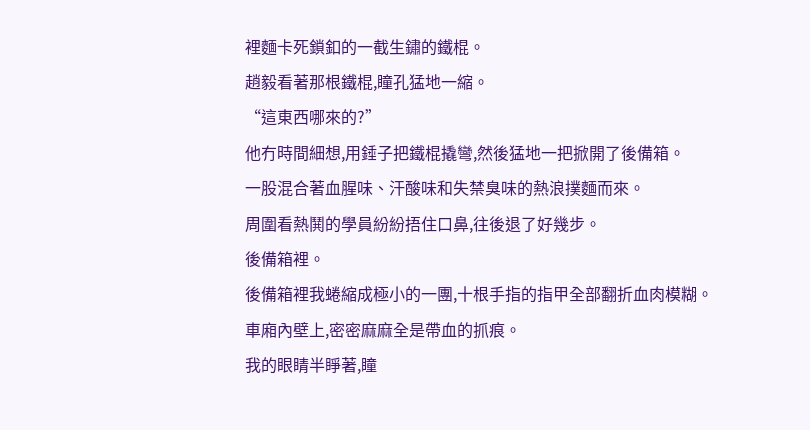裡麵卡死鎖釦的一截生鏽的鐵棍。
趙毅看著那根鐵棍,瞳孔猛地一縮。
“這東西哪來的?”
他冇時間細想,用錘子把鐵棍撬彎,然後猛地一把掀開了後備箱。
一股混合著血腥味、汗酸味和失禁臭味的熱浪撲麵而來。
周圍看熱鬨的學員紛紛捂住口鼻,往後退了好幾步。
後備箱裡。
後備箱裡我蜷縮成極小的一團,十根手指的指甲全部翻折血肉模糊。
車廂內壁上,密密麻麻全是帶血的抓痕。
我的眼睛半睜著,瞳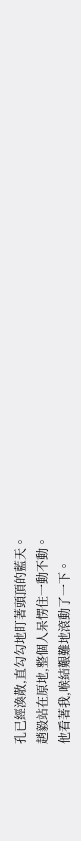孔已經渙散,直勾勾地盯著頭頂的藍天。
趙毅站在原地,整個人呆愣住一動不動。
他看著我,喉結艱難地滾動了一下。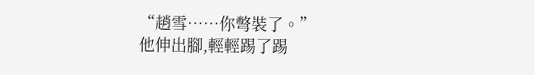“趙雪……你彆裝了。”
他伸出腳,輕輕踢了踢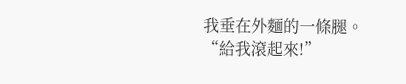我垂在外麵的一條腿。
“給我滾起來!”